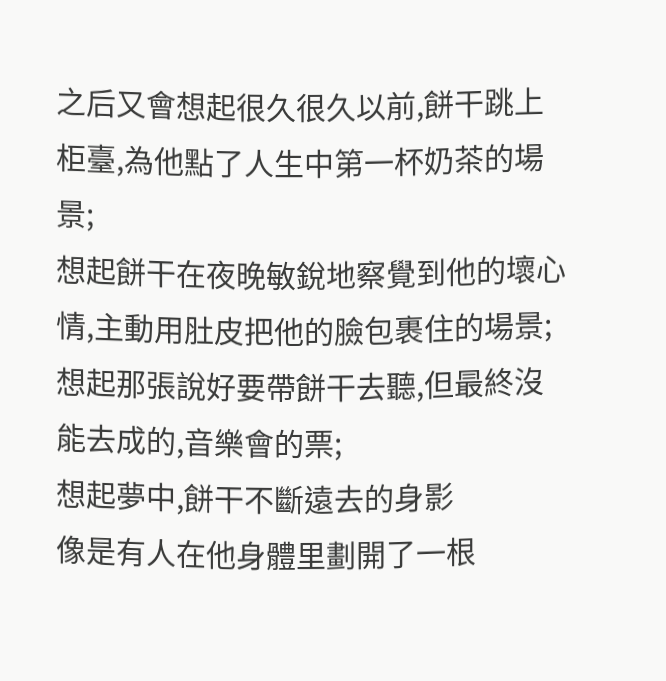之后又會想起很久很久以前,餅干跳上柜臺,為他點了人生中第一杯奶茶的場景;
想起餅干在夜晚敏銳地察覺到他的壞心情,主動用肚皮把他的臉包裹住的場景;
想起那張說好要帶餅干去聽,但最終沒能去成的,音樂會的票;
想起夢中,餅干不斷遠去的身影
像是有人在他身體里劃開了一根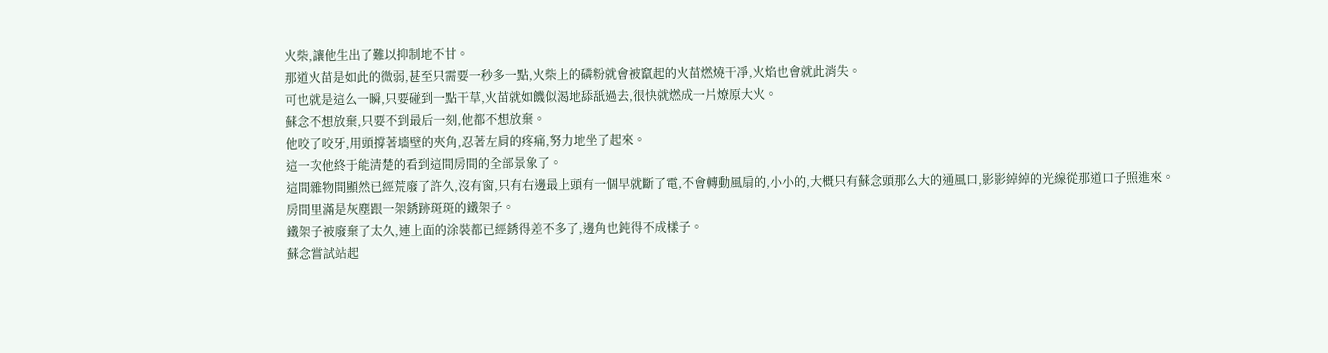火柴,讓他生出了難以抑制地不甘。
那道火苗是如此的微弱,甚至只需要一秒多一點,火柴上的磷粉就會被竄起的火苗燃燒干凈,火焰也會就此消失。
可也就是這么一瞬,只要碰到一點干草,火苗就如饑似渴地舔舐過去,很快就燃成一片燎原大火。
蘇念不想放棄,只要不到最后一刻,他都不想放棄。
他咬了咬牙,用頭撐著墻壁的夾角,忍著左肩的疼痛,努力地坐了起來。
這一次他終于能清楚的看到這間房間的全部景象了。
這間雜物間顯然已經荒廢了許久,沒有窗,只有右邊最上頭有一個早就斷了電,不會轉動風扇的,小小的,大概只有蘇念頭那么大的通風口,影影綽綽的光線從那道口子照進來。
房間里滿是灰塵跟一架銹跡斑斑的鐵架子。
鐵架子被廢棄了太久,連上面的涂裝都已經銹得差不多了,邊角也鈍得不成樣子。
蘇念嘗試站起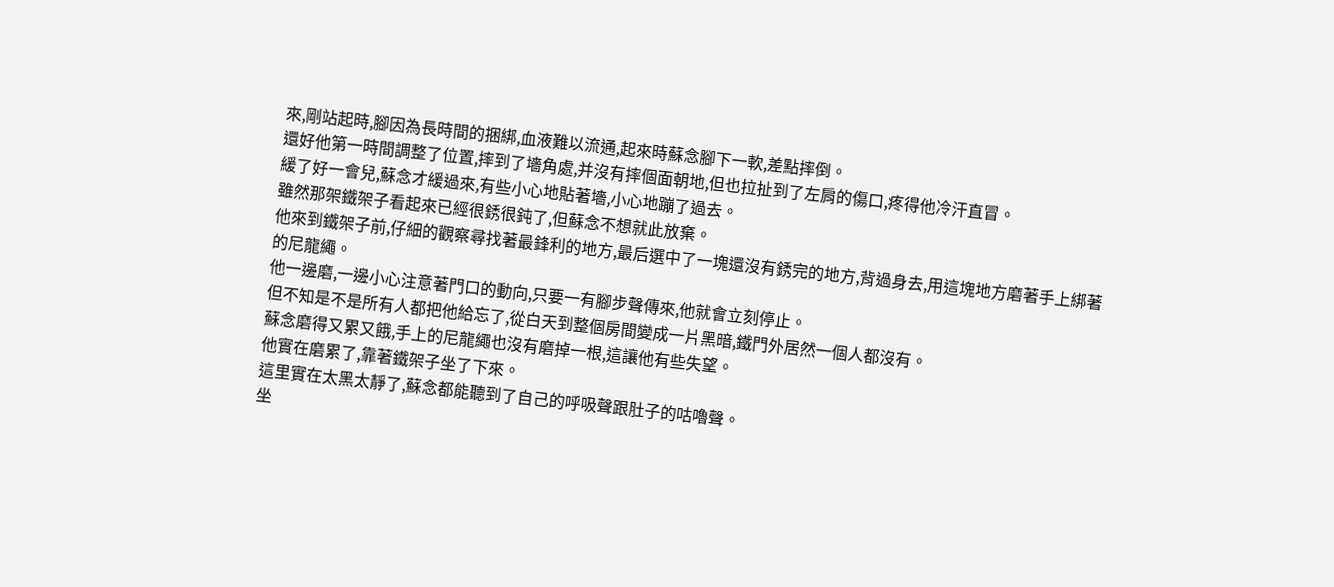來,剛站起時,腳因為長時間的捆綁,血液難以流通,起來時蘇念腳下一軟,差點摔倒。
還好他第一時間調整了位置,摔到了墻角處,并沒有摔個面朝地,但也拉扯到了左肩的傷口,疼得他冷汗直冒。
緩了好一會兒,蘇念才緩過來,有些小心地貼著墻,小心地蹦了過去。
雖然那架鐵架子看起來已經很銹很鈍了,但蘇念不想就此放棄。
他來到鐵架子前,仔細的觀察尋找著最鋒利的地方,最后選中了一塊還沒有銹完的地方,背過身去,用這塊地方磨著手上綁著的尼龍繩。
他一邊磨,一邊小心注意著門口的動向,只要一有腳步聲傳來,他就會立刻停止。
但不知是不是所有人都把他給忘了,從白天到整個房間變成一片黑暗,鐵門外居然一個人都沒有。
蘇念磨得又累又餓,手上的尼龍繩也沒有磨掉一根,這讓他有些失望。
他實在磨累了,靠著鐵架子坐了下來。
這里實在太黑太靜了,蘇念都能聽到了自己的呼吸聲跟肚子的咕嚕聲。
坐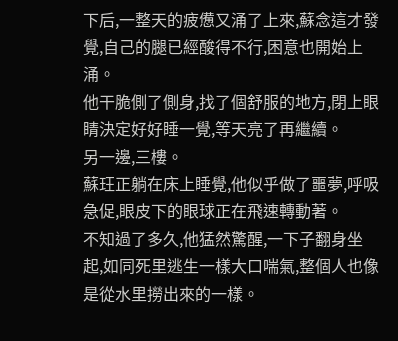下后,一整天的疲憊又涌了上來,蘇念這才發覺,自己的腿已經酸得不行,困意也開始上涌。
他干脆側了側身,找了個舒服的地方,閉上眼睛決定好好睡一覺,等天亮了再繼續。
另一邊,三樓。
蘇玨正躺在床上睡覺,他似乎做了噩夢,呼吸急促,眼皮下的眼球正在飛速轉動著。
不知過了多久,他猛然驚醒,一下子翻身坐起,如同死里逃生一樣大口喘氣,整個人也像是從水里撈出來的一樣。